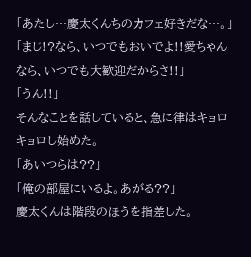「あたし…慶太くんちのカフェ好きだな…。」
「まじ!?なら、いつでもおいでよ!!愛ちゃんなら、いつでも大歓迎だからさ!!」
「うん!!」
そんなことを話していると、急に律はキョロキョロし始めた。
「あいつらは??」
「俺の部屋にいるよ。あがる??」
慶太くんは階段のほうを指差した。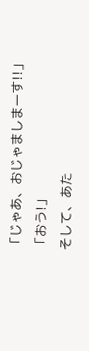「じゃあ、おじゃましまーす!!」
「おう!」
そして、あた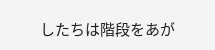したちは階段をあが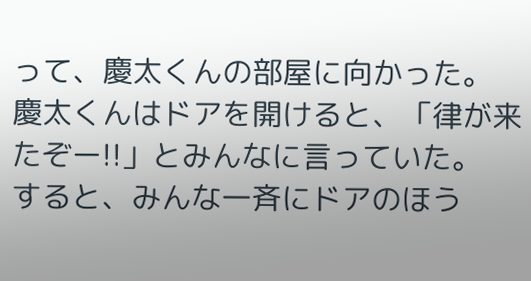って、慶太くんの部屋に向かった。
慶太くんはドアを開けると、「律が来たぞー!!」とみんなに言っていた。
すると、みんな一斉にドアのほう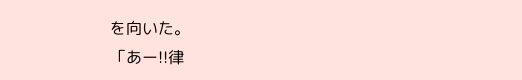を向いた。
「あー!!律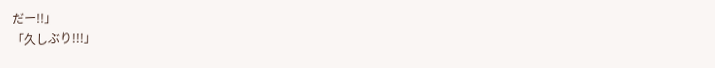だー!!」
「久しぶり!!!」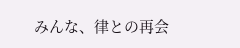みんな、律との再会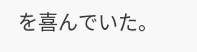を喜んでいた。